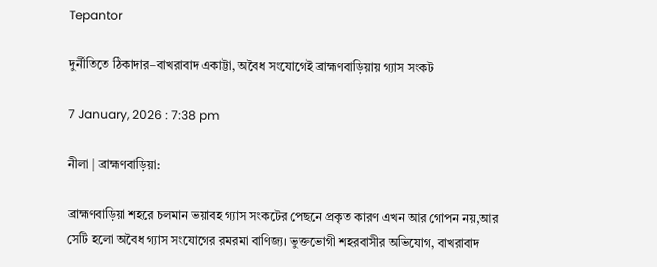Tepantor

দুর্নীতিতে ঠিকাদার–বাখরাবাদ একাট্টা, অবৈধ সংযোগেই ব্রাহ্মণবাড়িয়ায় গ্যাস সংকট

7 January, 2026 : 7:38 pm

নীলা | ব্রাহ্মণবাড়িয়া:

ব্রাহ্মণবাড়িয়া শহরে চলমান ভয়াবহ গ্যাস সংকটের পেছনে প্রকৃত কারণ এখন আর গোপন নয়,আর সেটি হলো অবৈধ গ্যাস সংযোগের রমরমা বাণিজ্য। ভুক্তভোগী শহরবাসীর অভিযোগ, বাখরাবাদ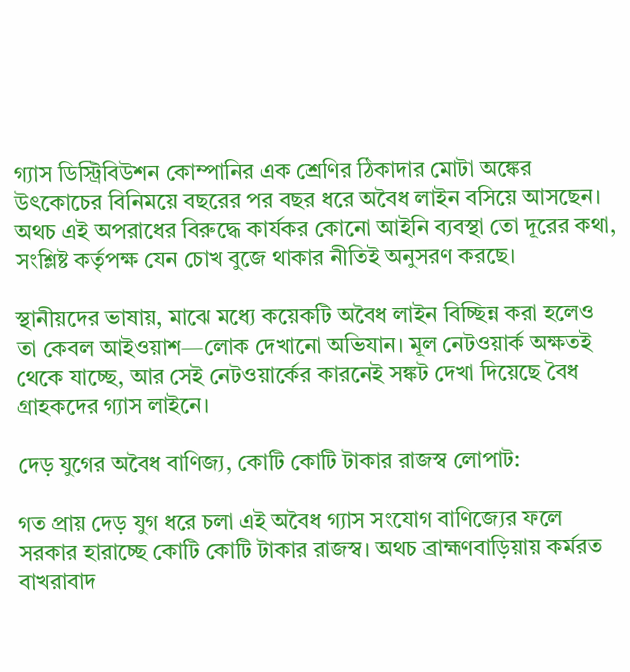গ্যাস ডিস্ট্রিবিউশন কোম্পানির এক শ্রেণির ঠিকাদার মোটা অঙ্কের উৎকোচের বিনিময়ে বছরের পর বছর ধরে অবৈধ লাইন বসিয়ে আসছেন। অথচ এই অপরাধের বিরুদ্ধে কার্যকর কোনো আইনি ব্যবস্থা তো দূরের কথা, সংশ্লিষ্ট কর্তৃপক্ষ যেন চোখ বুজে থাকার নীতিই অনুসরণ করছে।

স্থানীয়দের ভাষায়, মাঝে মধ্যে কয়েকটি অবৈধ লাইন বিচ্ছিন্ন করা হলেও তা কেবল আইওয়াশ—লোক দেখানো অভিযান। মূল নেটওয়ার্ক অক্ষতই থেকে যাচ্ছে, আর সেই নেটওয়ার্কের কারনেই সঙ্কট দেখা দিয়েছে বৈধ গ্রাহকদের গ্যাস লাইনে।

দেড় যুগের অবৈধ বাণিজ্য, কোটি কোটি টাকার রাজস্ব লোপাট:

গত প্রায় দেড় যুগ ধরে চলা এই অবৈধ গ্যাস সংযোগ বাণিজ্যের ফলে সরকার হারাচ্ছে কোটি কোটি টাকার রাজস্ব। অথচ ব্রাহ্মণবাড়িয়ায় কর্মরত বাখরাবাদ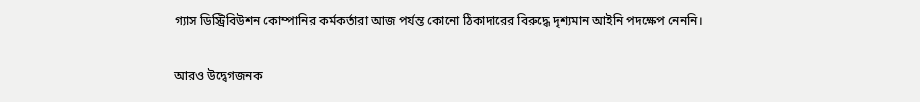গ্যাস ডিস্ট্রিবিউশন কোম্পানির কর্মকর্তারা আজ পর্যন্ত কোনো ঠিকাদারের বিরুদ্ধে দৃশ্যমান আইনি পদক্ষেপ নেননি।

আরও উদ্বেগজনক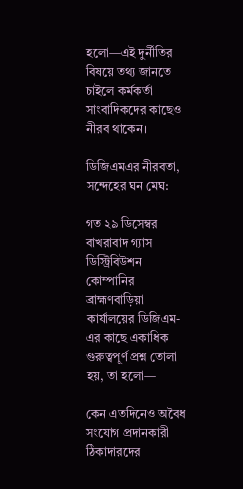হলো—এই দুর্নীতির বিষয়ে তথ্য জানতে চাইলে কর্মকর্তা সাংবাদিকদের কাছেও নীরব থাকেন।

ডিজিএমএর নীরবতা, সন্দেহের ঘন মেঘ:

গত ২৯ ডিসেম্বর বাখরাবাদ গ্যাস ডিস্ট্রিবিউশন কোম্পানির ব্রাহ্মণবাড়িয়া কার্যালয়ের ডিজিএম-এর কাছে একাধিক গুরুত্বপূর্ণ প্রশ্ন তোলা হয়, তা হলো—

কেন এতদিনেও অবৈধ সংযোগ প্রদানকারী ঠিকাদারদের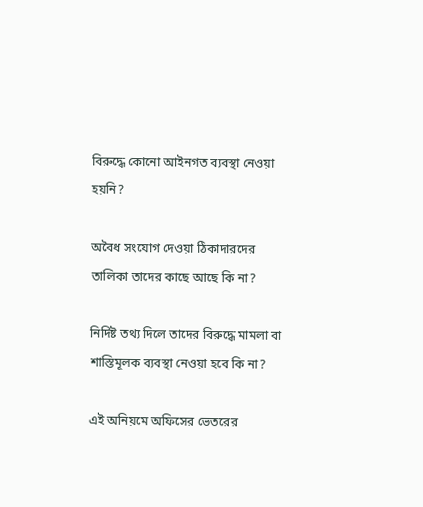বিরুদ্ধে কোনো আইনগত ব্যবস্থা নেওয়া হয়নি?

অবৈধ সংযোগ দেওয়া ঠিকাদারদের তালিকা তাদের কাছে আছে কি না?

নির্দিষ্ট তথ্য দিলে তাদের বিরুদ্ধে মামলা বা শাস্তিমূলক ব্যবস্থা নেওয়া হবে কি না?

এই অনিয়মে অফিসের ভেতরের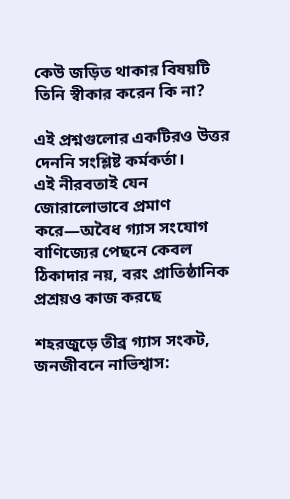কেউ জড়িত থাকার বিষয়টি তিনি স্বীকার করেন কি না?

এই প্রশ্নগুলোর একটিরও উত্তর দেননি সংশ্লিষ্ট কর্মকর্তা।
এই নীরবতাই যেন জোরালোভাবে প্রমাণ করে—অবৈধ গ্যাস সংযোগ বাণিজ্যের পেছনে কেবল ঠিকাদার নয়, বরং প্রাতিষ্ঠানিক প্রশ্রয়ও কাজ করছে

শহরজুড়ে তীব্র গ্যাস সংকট, জনজীবনে নাভিশ্বাস: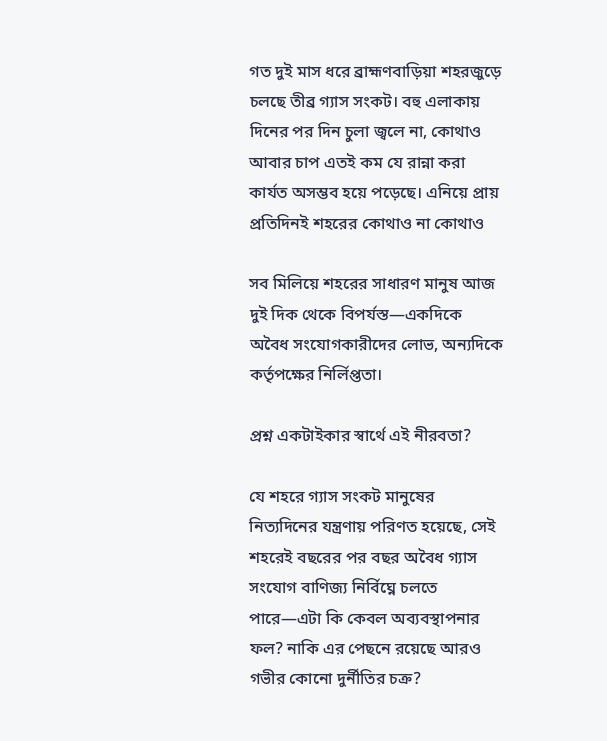গত দুই মাস ধরে ব্রাহ্মণবাড়িয়া শহরজুড়ে চলছে তীব্র গ্যাস সংকট। বহু এলাকায় দিনের পর দিন চুলা জ্বলে না, কোথাও আবার চাপ এতই কম যে রান্না করা কার্যত অসম্ভব হয়ে পড়েছে। এনিয়ে প্রায় প্রতিদিনই শহরের কোথাও না কোথাও

সব মিলিয়ে শহরের সাধারণ মানুষ আজ দুই দিক থেকে বিপর্যস্ত—একদিকে অবৈধ সংযোগকারীদের লোভ, অন্যদিকে কর্তৃপক্ষের নির্লিপ্ততা।

প্রশ্ন একটাইকার স্বার্থে এই নীরবতা?

যে শহরে গ্যাস সংকট মানুষের নিত্যদিনের যন্ত্রণায় পরিণত হয়েছে, সেই শহরেই বছরের পর বছর অবৈধ গ্যাস সংযোগ বাণিজ্য নির্বিঘ্নে চলতে পারে—এটা কি কেবল অব্যবস্থাপনার ফল? নাকি এর পেছনে রয়েছে আরও গভীর কোনো দুর্নীতির চক্র?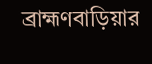ব্রাহ্মণবাড়িয়ার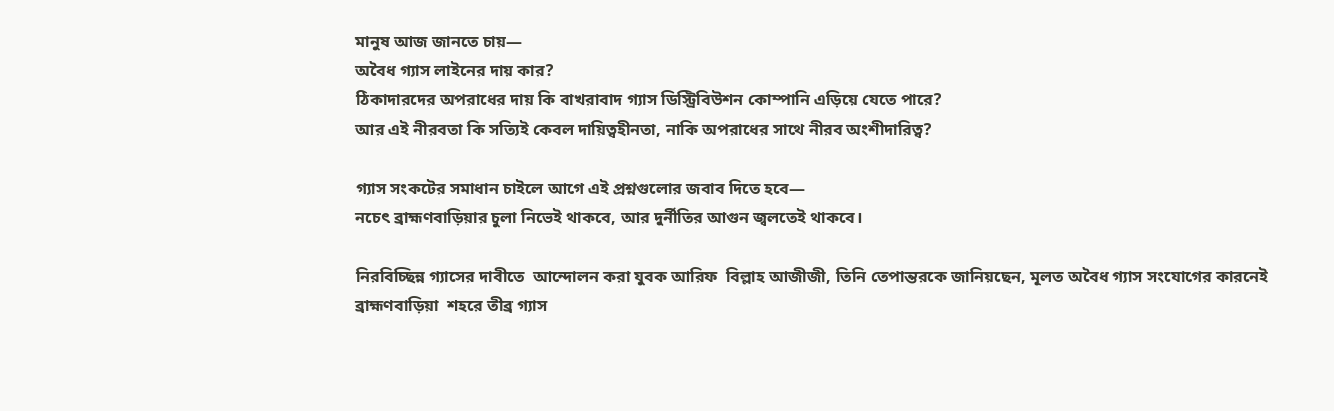মানুষ আজ জানতে চায়—
অবৈধ গ্যাস লাইনের দায় কার?
ঠিকাদারদের অপরাধের দায় কি বাখরাবাদ গ্যাস ডিস্ট্রিবিউশন কোম্পানি এড়িয়ে যেতে পারে?
আর এই নীরবতা কি সত্যিই কেবল দায়িত্বহীনতা, নাকি অপরাধের সাথে নীরব অংশীদারিত্ব?

গ্যাস সংকটের সমাধান চাইলে আগে এই প্রশ্নগুলোর জবাব দিতে হবে—
নচেৎ ব্রাহ্মণবাড়িয়ার চুলা নিভেই থাকবে, আর দুর্নীতির আগুন জ্বলতেই থাকবে।

নিরবিচ্ছিন্ন গ্যাসের দাবীতে  আন্দোলন করা যুবক আরিফ  বিল্লাহ আজীজী, তিনি তেপান্তরকে জানিয়ছেন, মূলত অবৈধ গ্যাস সংযোগের কারনেই ব্রাহ্মণবাড়িয়া  শহরে তীব্র গ্যাস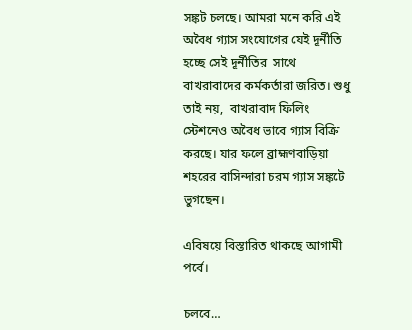সঙ্কট চলছে। আমরা মনে করি এই অবৈধ গ্যাস সংযোগের যেই দূর্নীতি হচ্ছে সেই দূর্নীতির  সাথে বাখরাবাদের কর্মকর্তারা জরিত। শুধু তাই নয়,  বাখরাবাদ ফিলিং স্টেশনেও অবৈধ ভাবে গ্যাস বিক্রি করছে। যার ফলে ব্রাহ্মণবাড়িয়া শহরের বাসিন্দারা চরম গ্যাস সঙ্কটে ভুগছেন।

এবিষয়ে বিস্তারিত থাকছে আগামী পর্বে।

চলবে…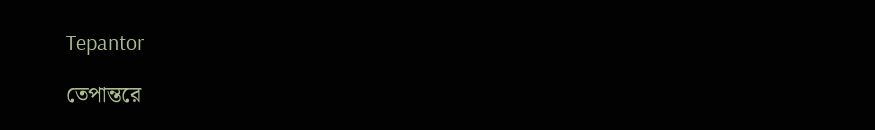Tepantor

তেপান্তরে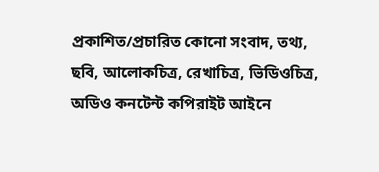প্রকাশিত/প্রচারিত কোনো সংবাদ, তথ্য, ছবি, আলোকচিত্র, রেখাচিত্র, ভিডিওচিত্র, অডিও কনটেন্ট কপিরাইট আইনে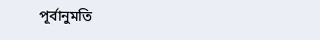পূর্বানুমতি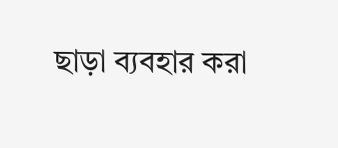ছাড়া ব্যবহার করা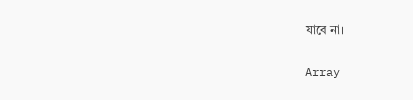যাবে না।

Array